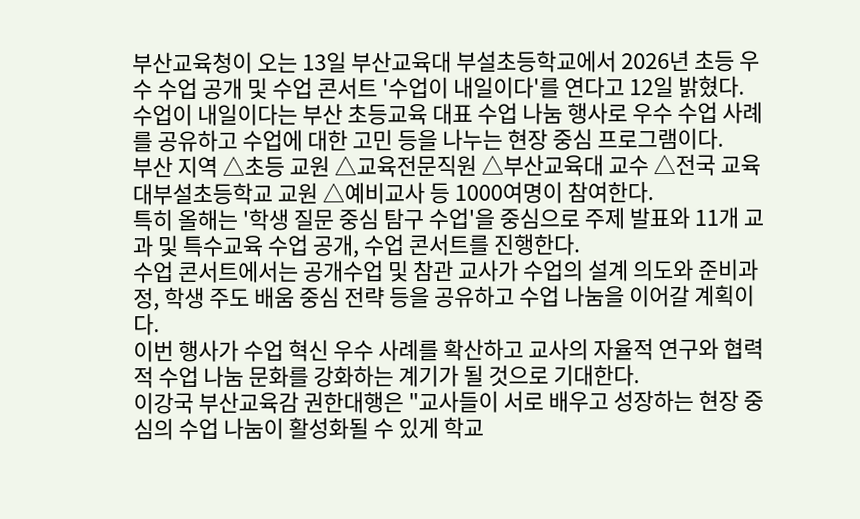부산교육청이 오는 13일 부산교육대 부설초등학교에서 2026년 초등 우수 수업 공개 및 수업 콘서트 '수업이 내일이다'를 연다고 12일 밝혔다.
수업이 내일이다는 부산 초등교육 대표 수업 나눔 행사로 우수 수업 사례를 공유하고 수업에 대한 고민 등을 나누는 현장 중심 프로그램이다.
부산 지역 △초등 교원 △교육전문직원 △부산교육대 교수 △전국 교육대부설초등학교 교원 △예비교사 등 1000여명이 참여한다.
특히 올해는 '학생 질문 중심 탐구 수업'을 중심으로 주제 발표와 11개 교과 및 특수교육 수업 공개, 수업 콘서트를 진행한다.
수업 콘서트에서는 공개수업 및 참관 교사가 수업의 설계 의도와 준비과정, 학생 주도 배움 중심 전략 등을 공유하고 수업 나눔을 이어갈 계획이다.
이번 행사가 수업 혁신 우수 사례를 확산하고 교사의 자율적 연구와 협력적 수업 나눔 문화를 강화하는 계기가 될 것으로 기대한다.
이강국 부산교육감 권한대행은 "교사들이 서로 배우고 성장하는 현장 중심의 수업 나눔이 활성화될 수 있게 학교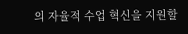의 자율적 수업 혁신을 지원할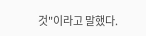것"이라고 말했다.